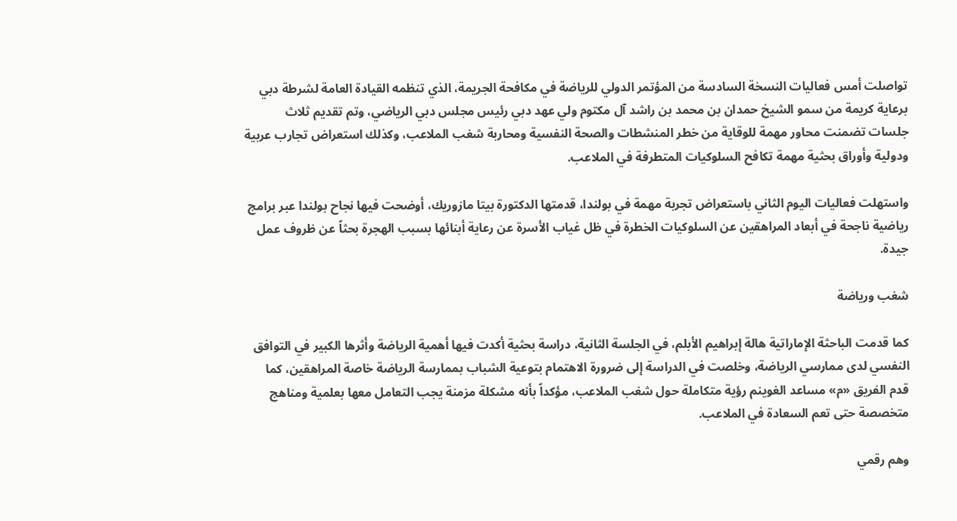تواصلت أمس فعاليات النسخة السادسة من المؤتمر الدولي للرياضة في مكافحة الجريمة، الذي تنظمه القيادة العامة لشرطة دبي برعاية كريمة من سمو الشيخ حمدان بن محمد بن راشد آل مكتوم ولي عهد دبي رئيس مجلس دبي الرياضي، وتم تقديم ثلاث جلسات تضمنت محاور مهمة للوقاية من خطر المنشطات والصحة النفسية ومحاربة شغب الملاعب، وكذلك استعراض تجارب عربية ودولية وأوراق بحثية مهمة تكافح السلوكيات المتطرفة في الملاعب.

واستهلت فعاليات اليوم الثاني باستعراض تجربة مهمة في بولندا، قدمتها الدكتورة بيتا مازوريك، أوضحت فيها نجاح بولندا عبر برامج رياضية ناجحة في أبعاد المراهقين عن السلوكيات الخطرة في ظل غياب الأسرة عن رعاية أبنائها بسبب الهجرة بحثاً عن ظروف عمل جيدة.

شغب ورياضة

كما قدمت الباحثة الإماراتية هالة إبراهيم الأبلم، في الجلسة الثانية، دراسة بحثية أكدت فيها أهمية الرياضة وأثرها الكبير في التوافق النفسي لدى ممارسي الرياضة، وخلصت في الدراسة إلى ضرورة الاهتمام بتوعية الشباب بممارسة الرياضة خاصة المراهقين، كما قدم الفريق «م» مساعد الغوينم رؤية متكاملة حول شغب الملاعب، مؤكداً بأنه مشكلة مزمنة يجب التعامل معها بعلمية ومناهج متخصصة حتى تعم السعادة في الملاعب.

وهم رقمي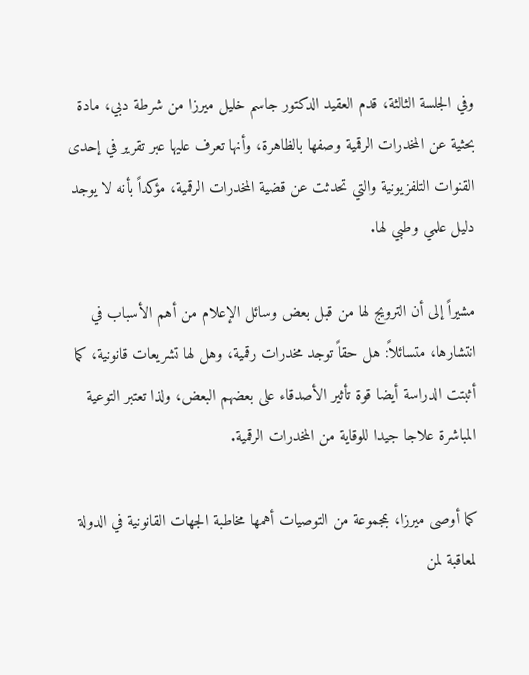وفي الجلسة الثالثة، قدم العقيد الدكتور جاسم خليل ميرزا من شرطة دبي، مادة بحثية عن المخدرات الرقمية وصفها بالظاهرة، وأنها تعرف عليها عبر تقرير في إحدى القنوات التلفزيونية والتي تحدثت عن قضية المخدرات الرقمية، مؤكداً بأنه لا يوجد دليل علمي وطبي لها.

مشيراً إلى أن الترويج لها من قبل بعض وسائل الإعلام من أهم الأسباب في انتشارها، متسائلاً: هل حقاً توجد مخدرات رقمية، وهل لها تشريعات قانونية، كما أثبتت الدراسة أيضا قوة تأثير الأصدقاء على بعضهم البعض، ولذا تعتبر التوعية المباشرة علاجا جيدا للوقاية من المخدرات الرقمية.

كما أوصى ميرزا، بمجموعة من التوصيات أهمها مخاطبة الجهات القانونية في الدولة لمعاقبة لمن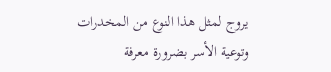يروج لمثل هذا النوع من المخدرات وتوعية الأسر بضرورة معرفة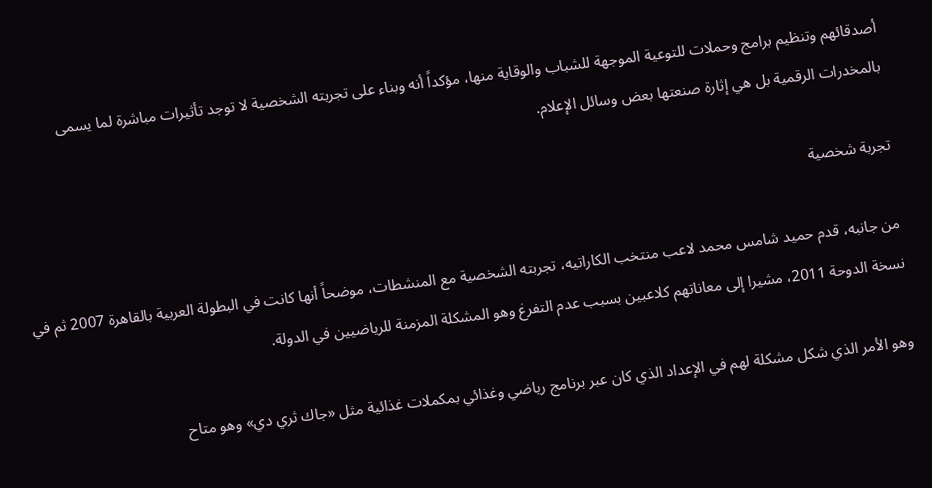أصدقائهم وتنظيم برامج وحملات للتوعية الموجهة للشباب والوقاية منها، مؤكداً أنه وبناء على تجربته الشخصية لا توجد تأثيرات مباشرة لما يسمى بالمخدرات الرقمية بل هي إثارة صنعتها بعض وسائل الإعلام.

تجربة شخصية

من جانبه، قدم حميد شامس محمد لاعب منتخب الكاراتيه، تجربته الشخصية مع المنشطات، موضحاً أنها كانت في البطولة العربية بالقاهرة 2007 ثم في نسخة الدوحة 2011، مشيرا إلى معاناتهم كلاعبين بسبب عدم التفرغ وهو المشكلة المزمنة للرياضيين في الدولة.

وهو الأمر الذي شكل مشكلة لهم في الإعداد الذي كان عبر برنامج رياضي وغذائي بمكملات غذائية مثل «جاك ثري دي» وهو متاح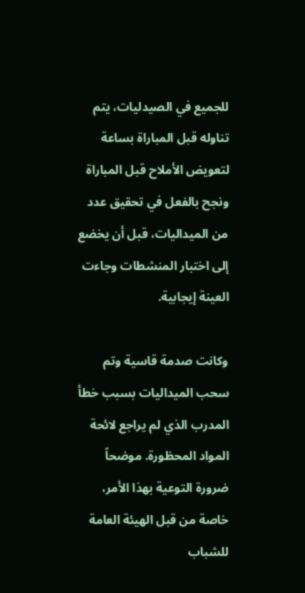للجميع في الصيدليات، يتم تناوله قبل المباراة بساعة لتعويض الأملاح قبل المباراة ونجح بالفعل في تحقيق عدد من الميداليات، قبل أن يخضع إلى اختبار المنشطات وجاءت العينة إيجابية.

وكانت صدمة قاسية وتم سحب الميداليات بسبب خطأ المدرب الذي لم يراجع لائحة المواد المحظورة. موضحاً ضرورة التوعية بهذا الأمر، خاصة من قبل الهيئة العامة للشباب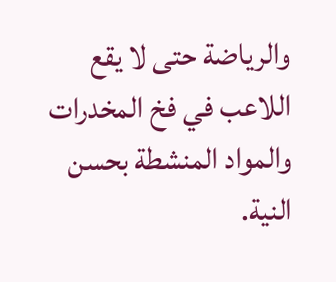والرياضة حتى لا يقع اللاعب في فخ المخدرات والمواد المنشطة بحسن النية.